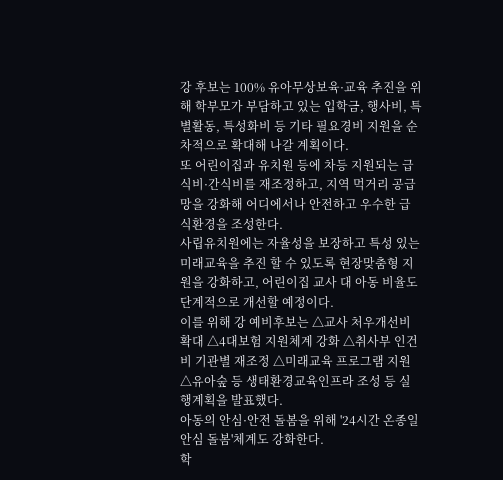강 후보는 100% 유아무상보육·교육 추진을 위해 학부모가 부담하고 있는 입학금, 행사비, 특별활동, 특성화비 등 기타 필요경비 지원을 순차적으로 확대해 나갈 계획이다.
또 어린이집과 유치원 등에 차등 지원되는 급식비·간식비를 재조정하고, 지역 먹거리 공급망을 강화해 어디에서나 안전하고 우수한 급식환경을 조성한다.
사립유치원에는 자율성을 보장하고 특성 있는 미래교육을 추진 할 수 있도록 현장맞춤형 지원을 강화하고, 어린이집 교사 대 아동 비율도 단계적으로 개선할 예정이다.
이를 위해 강 예비후보는 △교사 처우개선비 확대 △4대보험 지원체계 강화 △취사부 인건비 기관별 재조정 △미래교육 프로그램 지원 △유아숲 등 생태환경교육인프라 조성 등 실행계획을 발표했다.
아동의 안심·안전 돌봄을 위해 '24시간 온종일 안심 돌봄'체계도 강화한다.
학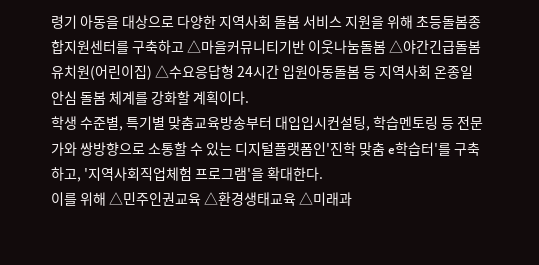령기 아동을 대상으로 다양한 지역사회 돌봄 서비스 지원을 위해 초등돌봄종합지원센터를 구축하고 △마을커뮤니티기반 이웃나눔돌봄 △야간긴급돌봄 유치원(어린이집) △수요응답형 24시간 입원아동돌봄 등 지역사회 온종일 안심 돌봄 체계를 강화할 계획이다.
학생 수준별, 특기별 맞춤교육방송부터 대입입시컨설팅, 학습멘토링 등 전문가와 쌍방향으로 소통할 수 있는 디지털플랫폼인'진학 맞춤 e학습터'를 구축하고, '지역사회직업체험 프로그램'을 확대한다.
이를 위해 △민주인권교육 △환경생태교육 △미래과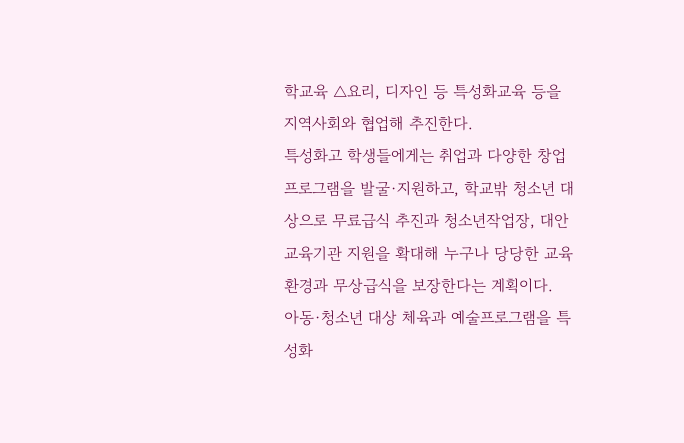학교육 △요리, 디자인 등 특성화교육 등을 지역사회와 협업해 추진한다.
특성화고 학생들에게는 취업과 다양한 창업 프로그램을 발굴·지원하고, 학교밖 청소년 대상으로 무료급식 추진과 청소년작업장, 대안교육기관 지원을 확대해 누구나 당당한 교육환경과 무상급식을 보장한다는 계획이다.
아동·청소년 대상 체육과 예술프로그램을 특성화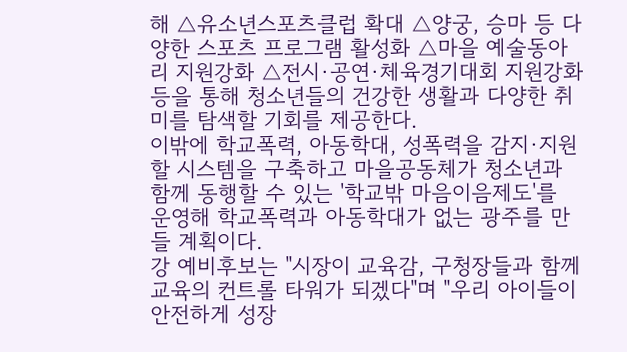해 △유소년스포츠클럽 확대 △양궁, 승마 등 다양한 스포츠 프로그램 활성화 △마을 예술동아리 지원강화 △전시·공연·체육경기대회 지원강화 등을 통해 청소년들의 건강한 생활과 다양한 취미를 탐색할 기회를 제공한다.
이밖에 학교폭력, 아동학대, 성폭력을 감지·지원할 시스템을 구축하고 마을공동체가 청소년과 함께 동행할 수 있는 '학교밖 마음이음제도'를 운영해 학교폭력과 아동학대가 없는 광주를 만들 계획이다.
강 예비후보는 "시장이 교육감, 구청장들과 함께 교육의 컨트롤 타워가 되겠다"며 "우리 아이들이 안전하게 성장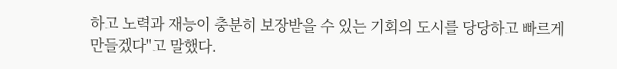하고 노력과 재능이 충분히 보장받을 수 있는 기회의 도시를 당당하고 빠르게 만들겠다"고 말했다.